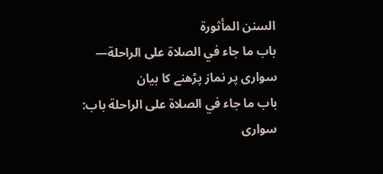السنن المأثورة
باب ما جاء في الصلاة على الراحلة— سواری پر نماز پڑھنے کا بیان
باب ما جاء في الصلاة على الراحلة باب: سواری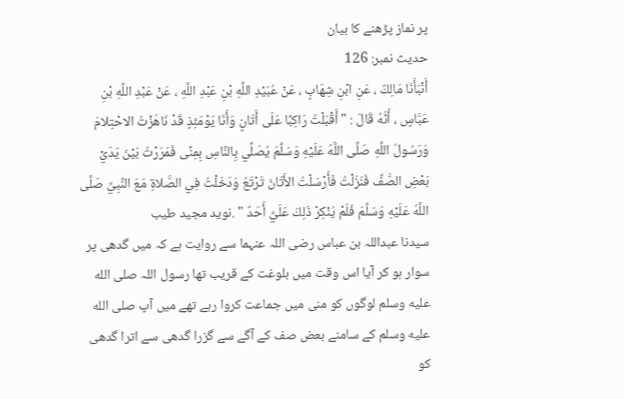پر نماز پڑھنے کا بیان
حدیث نمبر: 126
أَنْبَأَنَا مَالِكٌ ، عَنِ ابْنِ شِهَابٍ ، عَنْ عُبَيْدِ اللَّهِ بْنِ عَبْدِ اللَّهِ ، عَنْ عَبْدِ اللَّهِ بْنِ عَبَّاسٍ ، أَنَّهُ قَالَ : " أَقْبَلْتُ رَاكِبًا عَلَى أَتَانٍ وَأَنَا يَوْمَئِذٍ قَدْ نَاهَزْتُ الاحْتِلامَ وَرَسُولُ اللَّهِ صَلَّى اللَّهُ عَلَيْهِ وَسَلَّمَ يُصَلِّي بِالنَّاسِ بِمِنًى فَمَرَرْتُ بَيْنَ يَدَيْ بَعْضِ الصَّفِّ فَنَزَلْتُ فَأَرْسَلْتُ الأَتَانَ تَرْتَعُ وَدَخَلْتُ فِي الصَّلاةِ مَعَ النَّبِيِّ صَلَّى اللَّهُ عَلَيْهِ وَسَلَّمَ فَلَمْ يُنْكِرْ ذَلِكَ عَلَيَّ أَحَدٌ " .نوید مجید طیب
سیدنا عبداللہ بن عباس رضی اللہ عنہما سے روایت ہے کہ میں گدھی پر سوار ہو کر آیا اس وقت میں بلوغت کے قریب تھا رسول اللہ صلى الله عليه وسلم لوگوں کو منی میں جماعت کروا رہے تھے میں آپ صلى الله عليه وسلم کے سامنے بعض صف کے آگے سے گزرا گدھی سے اترا گدھی کو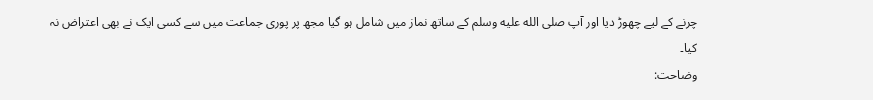چرنے کے لیے چھوڑ دیا اور آپ صلى الله عليه وسلم کے ساتھ نماز میں شامل ہو گیا مجھ پر پوری جماعت میں سے کسی ایک نے بھی اعتراض نہ کیا۔
وضاحت: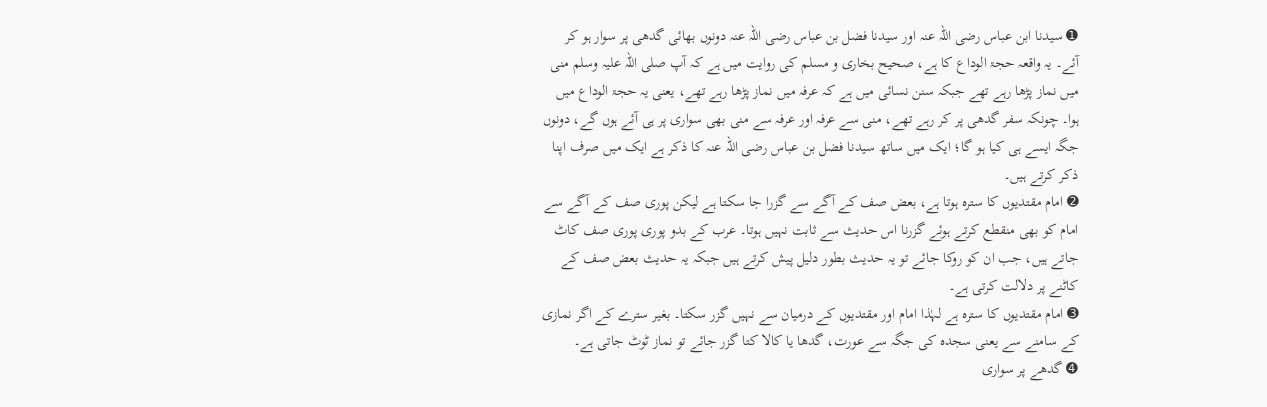➊ سیدنا ابن عباس رضی اللہ عنہ اور سیدنا فضل بن عباس رضی اللہ عنہ دونوں بھائی گدھی پر سوار ہو کر آئے۔ یہ واقعہ حجۃ الوداع کا ہے، صحیح بخاری و مسلم کی روایت میں ہے کہ آپ صلی اللہ علیہ وسلم منی میں نماز پڑھا رہے تھے جبکہ سنن نسائی میں ہے کہ عرفہ میں نماز پڑھا رہے تھے، یعنی یہ حجۃ الوداع میں ہوا۔ چونکہ سفر گدھی پر کر رہے تھے، منی سے عرفہ اور عرفہ سے منی بھی سواری پر ہی آئے ہوں گے، دونوں جگہ ایسے ہی کیا ہو گا؛ ایک میں ساتھ سیدنا فضل بن عباس رضی اللہ عنہ کا ذکر ہے ایک میں صرف اپنا ذکر کرتے ہیں۔
➋ امام مقتدیوں کا سترہ ہوتا ہے، بعض صف کے آگے سے گزرا جا سکتا ہے لیکن پوری صف کے آگے سے امام کو بھی منقطع کرتے ہوئے گزرنا اس حدیث سے ثابت نہیں ہوتا۔ عرب کے بدو پوری پوری صف کاٹ جاتے ہیں، جب ان کو روکا جائے تو یہ حدیث بطور دلیل پیش کرتے ہیں جبکہ یہ حدیث بعض صف کے کاٹنے پر دلالت کرتی ہے۔
➌ امام مقتدیوں کا سترہ ہے لہٰذا امام اور مقتدیوں کے درمیان سے نہیں گزر سکتا۔ بغیر سترے کے اگر نمازی کے سامنے سے یعنی سجدہ کی جگہ سے عورت، گدھا یا کالا کتا گزر جائے تو نماز ٹوٹ جاتی ہے۔
➍ گدھے پر سواری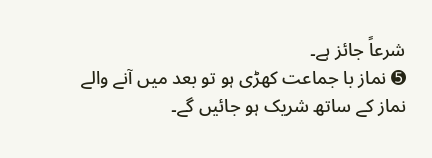شرعاً جائز ہے۔
➎ نماز با جماعت کھڑی ہو تو بعد میں آنے والے نماز کے ساتھ شریک ہو جائیں گے۔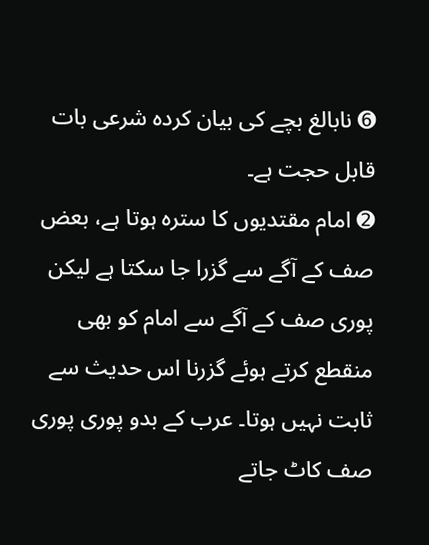➏ نابالغ بچے کی بیان کردہ شرعی بات قابل حجت ہے۔
➋ امام مقتدیوں کا سترہ ہوتا ہے، بعض صف کے آگے سے گزرا جا سکتا ہے لیکن پوری صف کے آگے سے امام کو بھی منقطع کرتے ہوئے گزرنا اس حدیث سے ثابت نہیں ہوتا۔ عرب کے بدو پوری پوری صف کاٹ جاتے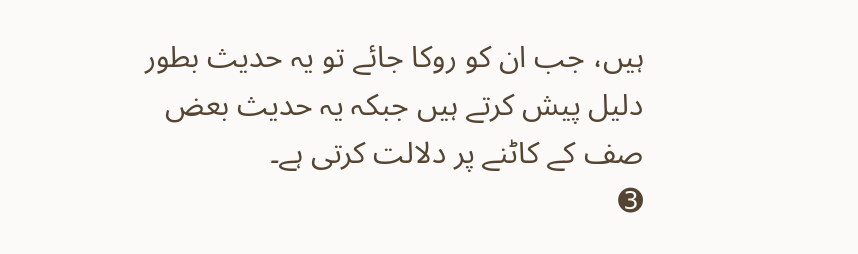ہیں، جب ان کو روکا جائے تو یہ حدیث بطور دلیل پیش کرتے ہیں جبکہ یہ حدیث بعض صف کے کاٹنے پر دلالت کرتی ہے۔
➌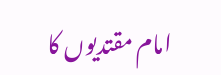امام مقتدیوں کا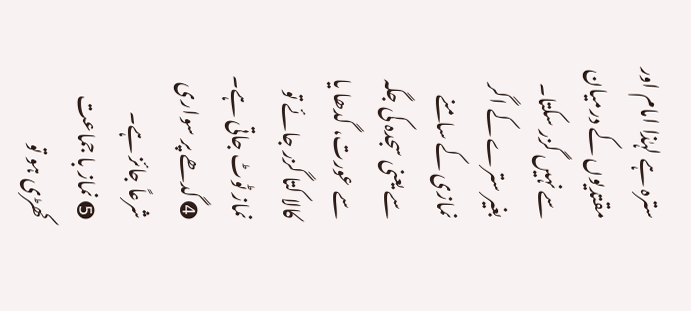سترہ ہے لہٰذا امام اور مقتدیوں کے درمیان سے نہیں گزر سکتا۔ بغیر سترے کے اگر نمازی کے سامنے سے یعنی سجدہ کی جگہ سے عورت، گدھا یا کالا کتا گزر جائے تو نماز ٹوٹ جاتی ہے۔
➍ گدھے پر سواری شرعاً جائز ہے۔
➎ نماز با جماعت کھڑی ہو تو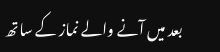بعد میں آنے والے نماز کے ساتھ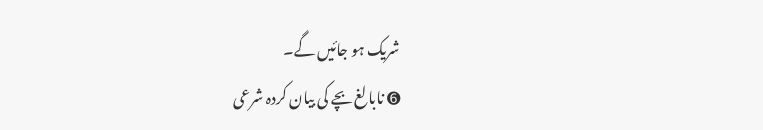شریک ہو جائیں گے۔
➏ نابالغ بچے کی بیان کردہ شرعی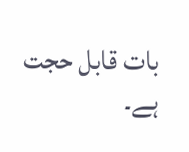بات قابل حجت ہے۔